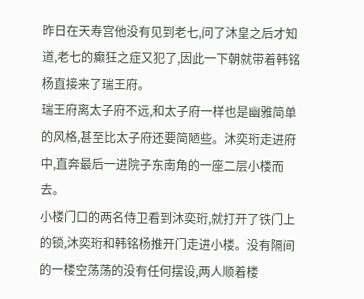昨日在天寿宫他没有见到老七,问了沐皇之后才知道,老七的癫狂之症又犯了,因此一下朝就带着韩铭杨直接来了瑞王府。
瑞王府离太子府不远,和太子府一样也是幽雅简单的风格,甚至比太子府还要简陋些。沐奕珩走进府中,直奔最后一进院子东南角的一座二层小楼而去。
小楼门口的两名侍卫看到沐奕珩,就打开了铁门上的锁,沐奕珩和韩铭杨推开门走进小楼。没有隔间的一楼空荡荡的没有任何摆设,两人顺着楼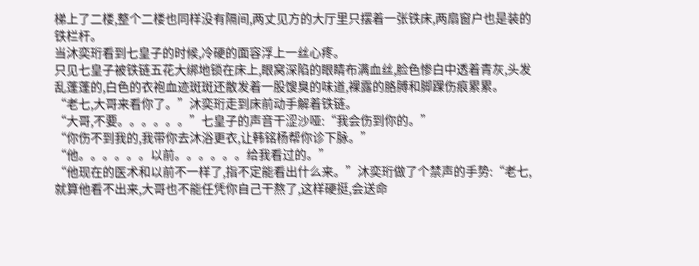梯上了二楼,整个二楼也同样没有隔间,两丈见方的大厅里只摆着一张铁床,两扇窗户也是装的铁栏杆。
当沐奕珩看到七皇子的时候,冷硬的面容浮上一丝心疼。
只见七皇子被铁链五花大绑地锁在床上,眼窝深陷的眼睛布满血丝,脸色惨白中透着青灰,头发乱蓬蓬的,白色的衣袍血迹斑斑还散发着一股馊臭的味道,裸露的胳膊和脚踝伤痕累累。
“老七,大哥来看你了。”沐奕珩走到床前动手解着铁链。
“大哥,不要。。。。。。”七皇子的声音干涩沙哑:“我会伤到你的。”
“你伤不到我的,我带你去沐浴更衣,让韩铭杨帮你诊下脉。”
“他。。。。。。以前。。。。。。给我看过的。”
“他现在的医术和以前不一样了,指不定能看出什么来。”沐奕珩做了个禁声的手势:“老七,就算他看不出来,大哥也不能任凭你自己干熬了,这样硬挺,会送命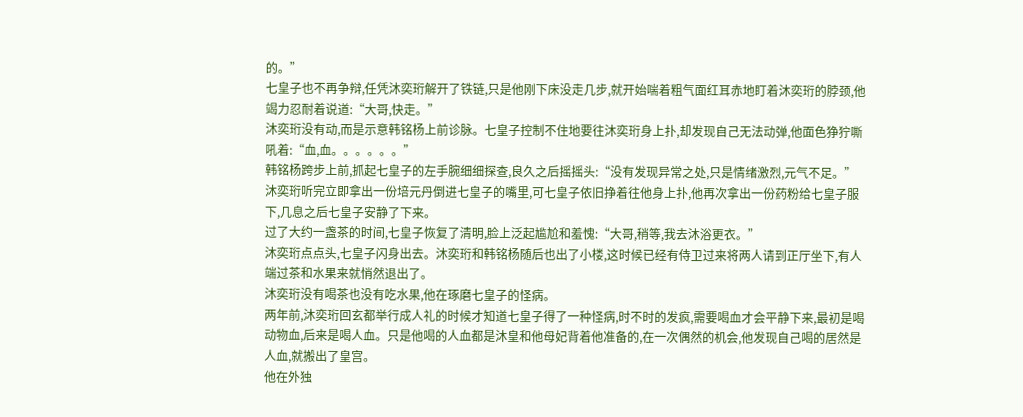的。”
七皇子也不再争辩,任凭沐奕珩解开了铁链,只是他刚下床没走几步,就开始喘着粗气面红耳赤地盯着沐奕珩的脖颈,他竭力忍耐着说道:“大哥,快走。”
沐奕珩没有动,而是示意韩铭杨上前诊脉。七皇子控制不住地要往沐奕珩身上扑,却发现自己无法动弹,他面色狰狞嘶吼着:“血,血。。。。。。”
韩铭杨跨步上前,抓起七皇子的左手腕细细探查,良久之后摇摇头:“没有发现异常之处,只是情绪激烈,元气不足。”
沐奕珩听完立即拿出一份培元丹倒进七皇子的嘴里,可七皇子依旧挣着往他身上扑,他再次拿出一份药粉给七皇子服下,几息之后七皇子安静了下来。
过了大约一盏茶的时间,七皇子恢复了清明,脸上泛起尴尬和羞愧:“大哥,稍等,我去沐浴更衣。”
沐奕珩点点头,七皇子闪身出去。沐奕珩和韩铭杨随后也出了小楼,这时候已经有侍卫过来将两人请到正厅坐下,有人端过茶和水果来就悄然退出了。
沐奕珩没有喝茶也没有吃水果,他在琢磨七皇子的怪病。
两年前,沐奕珩回玄都举行成人礼的时候才知道七皇子得了一种怪病,时不时的发疯,需要喝血才会平静下来,最初是喝动物血,后来是喝人血。只是他喝的人血都是沐皇和他母妃背着他准备的,在一次偶然的机会,他发现自己喝的居然是人血,就搬出了皇宫。
他在外独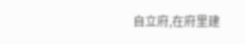自立府,在府里建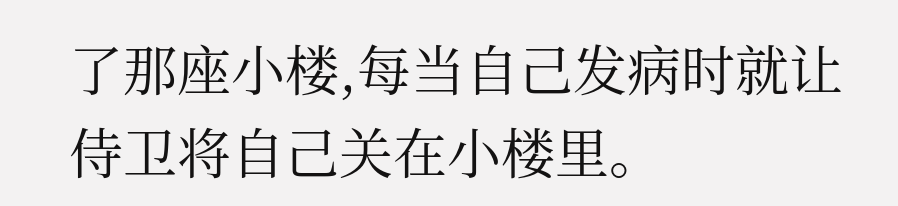了那座小楼,每当自己发病时就让侍卫将自己关在小楼里。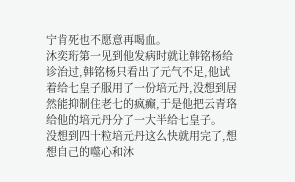宁肯死也不愿意再喝血。
沐奕珩第一见到他发病时就让韩铭杨给诊治过,韩铭杨只看出了元气不足,他试着给七皇子服用了一份培元丹,没想到居然能抑制住老七的疯癫,于是他把云青珞给他的培元丹分了一大半给七皇子。
没想到四十粒培元丹这么快就用完了,想想自己的噬心和沐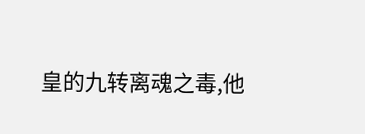皇的九转离魂之毒,他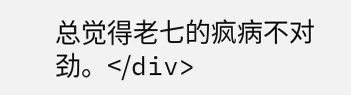总觉得老七的疯病不对劲。</div>